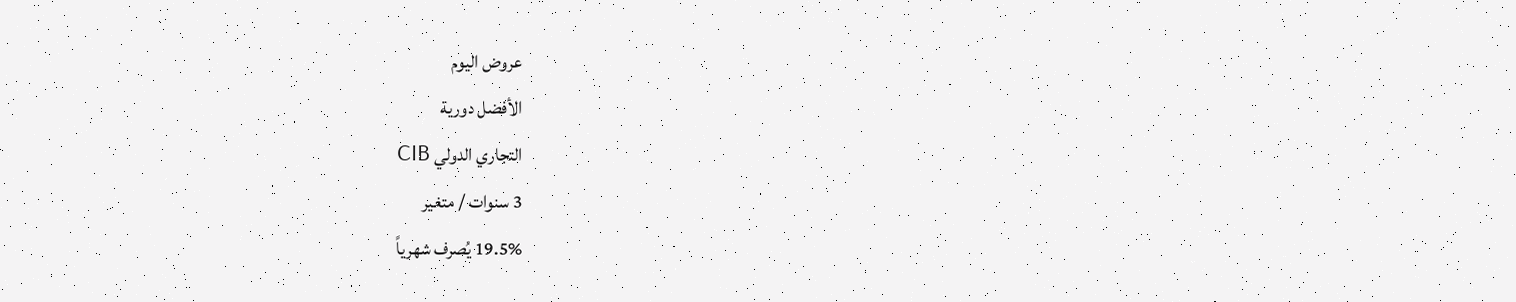عروض اليوم
الأفضل دورية
التجاري الدولي CIB
3 سنوات / متغير
19.5% يُصرف شهرياً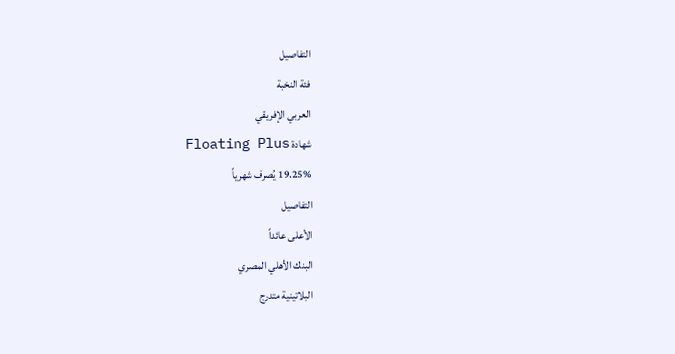التفاصيل
فئة النخبة
العربي الإفريقي
شهادة Floating Plus
19.25% يُصرف شهرياً
التفاصيل
الأعلى عائداً
البنك الأهلي المصري
البلاتينية متدرج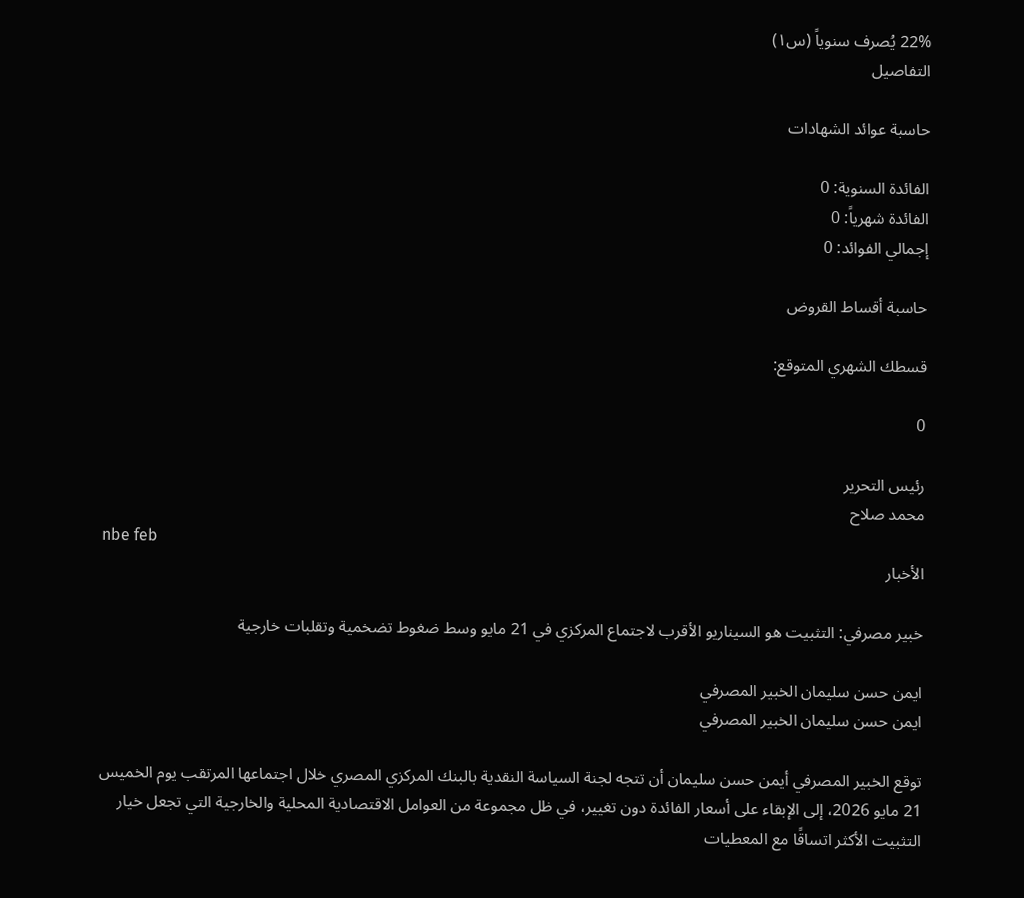22% يُصرف سنوياً (س١)
التفاصيل

حاسبة عوائد الشهادات

الفائدة السنوية: 0
الفائدة شهرياً: 0
إجمالي الفوائد: 0

حاسبة أقساط القروض

قسطك الشهري المتوقع:

0

رئيس التحرير
محمد صلاح
nbe feb
الأخبار

خبير مصرفي: التثبيت هو السيناريو الأقرب لاجتماع المركزي في 21 مايو وسط ضغوط تضخمية وتقلبات خارجية

ايمن حسن سليمان الخبير المصرفي
ايمن حسن سليمان الخبير المصرفي

توقع الخبير المصرفي أيمن حسن سليمان أن تتجه لجنة السياسة النقدية بالبنك المركزي المصري خلال اجتماعها المرتقب يوم الخميس 21 مايو 2026، إلى الإبقاء على أسعار الفائدة دون تغيير، في ظل مجموعة من العوامل الاقتصادية المحلية والخارجية التي تجعل خيار التثبيت الأكثر اتساقًا مع المعطيات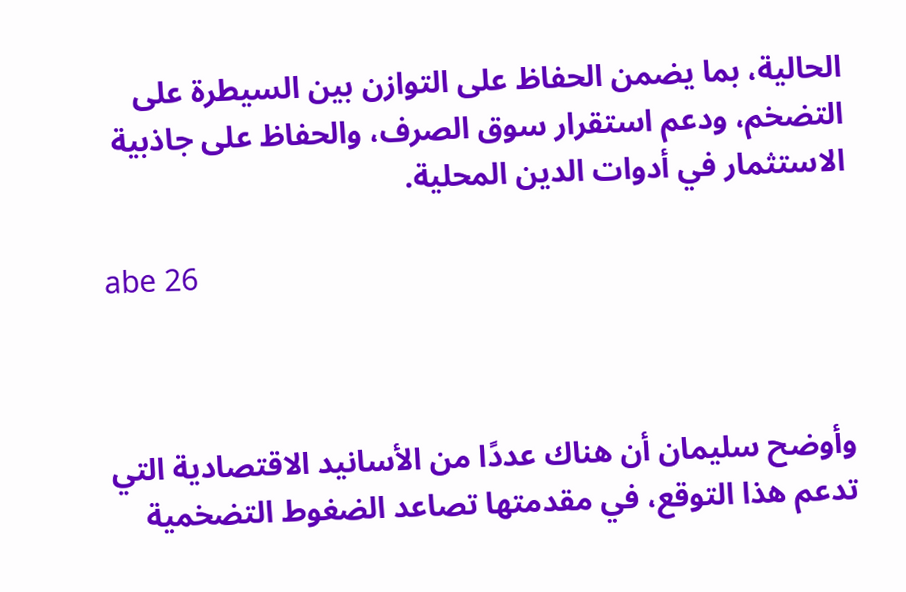الحالية، بما يضمن الحفاظ على التوازن بين السيطرة على التضخم، ودعم استقرار سوق الصرف، والحفاظ على جاذبية الاستثمار في أدوات الدين المحلية.

abe 26



وأوضح سليمان أن هناك عددًا من الأسانيد الاقتصادية التي تدعم هذا التوقع، في مقدمتها تصاعد الضغوط التضخمية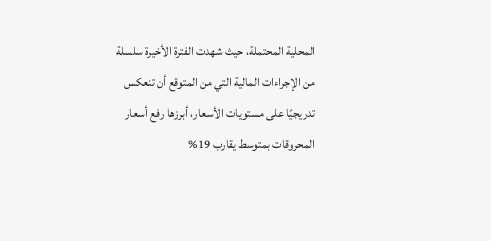المحلية المحتملة، حيث شهدت الفترة الأخيرة سلسلة من الإجراءات المالية التي من المتوقع أن تنعكس تدريجيًا على مستويات الأسعار، أبرزها رفع أسعار المحروقات بمتوسط يقارب 19%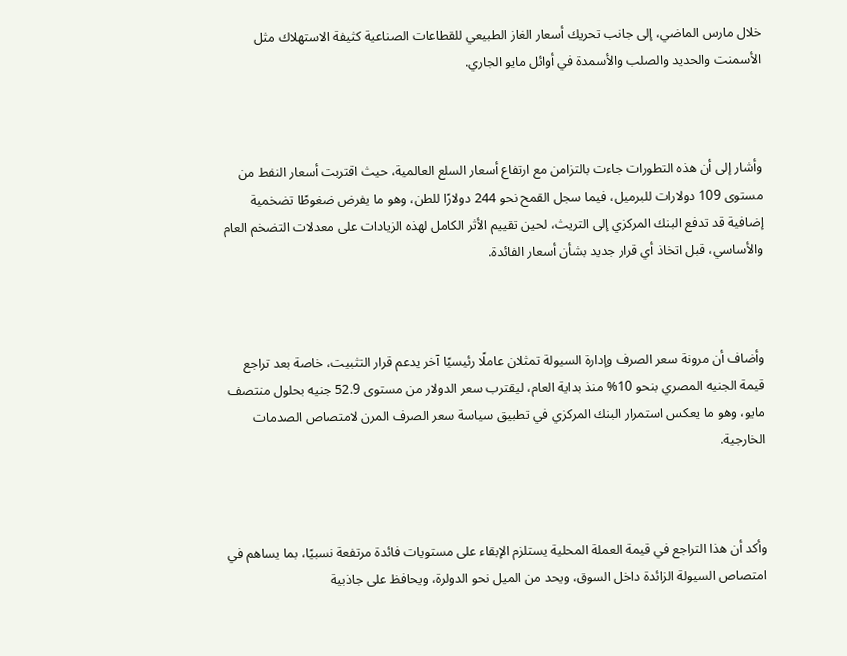خلال مارس الماضي، إلى جانب تحريك أسعار الغاز الطبيعي للقطاعات الصناعية كثيفة الاستهلاك مثل الأسمنت والحديد والصلب والأسمدة في أوائل مايو الجاري.



وأشار إلى أن هذه التطورات جاءت بالتزامن مع ارتفاع أسعار السلع العالمية، حيث اقتربت أسعار النفط من مستوى 109 دولارات للبرميل، فيما سجل القمح نحو 244 دولارًا للطن، وهو ما يفرض ضغوطًا تضخمية إضافية قد تدفع البنك المركزي إلى التريث، لحين تقييم الأثر الكامل لهذه الزيادات على معدلات التضخم العام والأساسي، قبل اتخاذ أي قرار جديد بشأن أسعار الفائدة.



وأضاف أن مرونة سعر الصرف وإدارة السيولة تمثلان عاملًا رئيسيًا آخر يدعم قرار التثبيت، خاصة بعد تراجع قيمة الجنيه المصري بنحو 10% منذ بداية العام، ليقترب سعر الدولار من مستوى 52.9 جنيه بحلول منتصف مايو، وهو ما يعكس استمرار البنك المركزي في تطبيق سياسة سعر الصرف المرن لامتصاص الصدمات الخارجية.



وأكد أن هذا التراجع في قيمة العملة المحلية يستلزم الإبقاء على مستويات فائدة مرتفعة نسبيًا، بما يساهم في امتصاص السيولة الزائدة داخل السوق، ويحد من الميل نحو الدولرة، ويحافظ على جاذبية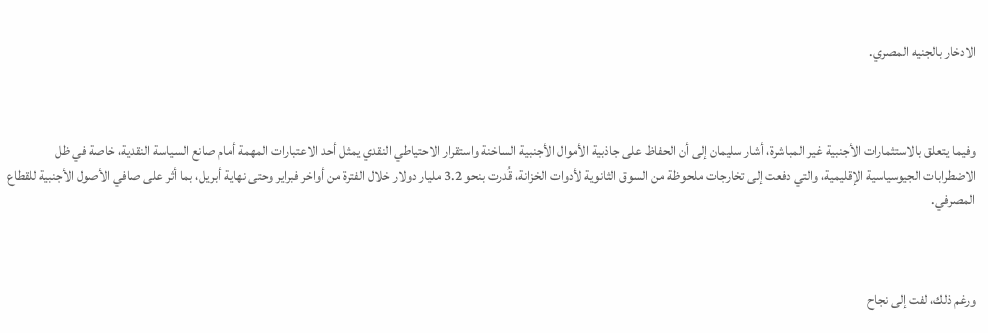الادخار بالجنيه المصري.



وفيما يتعلق بالاستثمارات الأجنبية غير المباشرة، أشار سليمان إلى أن الحفاظ على جاذبية الأموال الأجنبية الساخنة واستقرار الاحتياطي النقدي يمثل أحد الاعتبارات المهمة أمام صانع السياسة النقدية، خاصة في ظل الاضطرابات الجيوسياسية الإقليمية، والتي دفعت إلى تخارجات ملحوظة من السوق الثانوية لأدوات الخزانة، قُدرت بنحو 3.2 مليار دولار خلال الفترة من أواخر فبراير وحتى نهاية أبريل، بما أثر على صافي الأصول الأجنبية للقطاع المصرفي.



ورغم ذلك، لفت إلى نجاح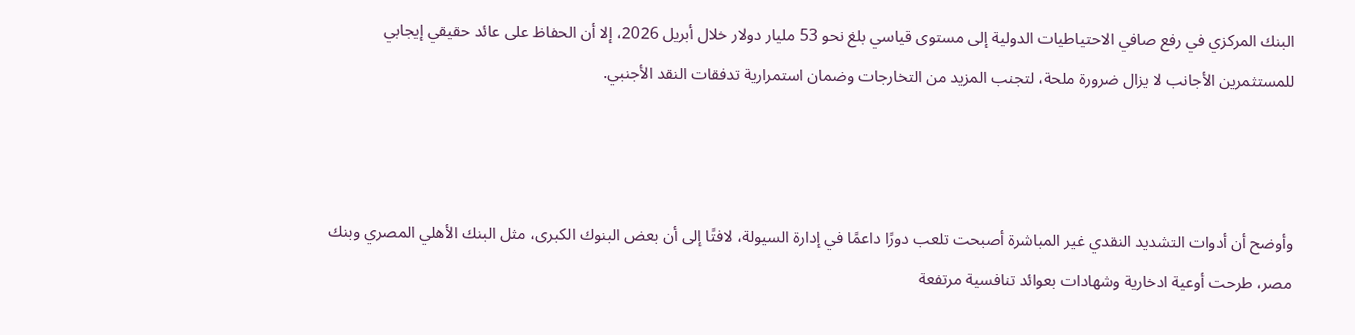البنك المركزي في رفع صافي الاحتياطيات الدولية إلى مستوى قياسي بلغ نحو 53 مليار دولار خلال أبريل 2026، إلا أن الحفاظ على عائد حقيقي إيجابي للمستثمرين الأجانب لا يزال ضرورة ملحة، لتجنب المزيد من التخارجات وضمان استمرارية تدفقات النقد الأجنبي.



وأوضح أن أدوات التشديد النقدي غير المباشرة أصبحت تلعب دورًا داعمًا في إدارة السيولة، لافتًا إلى أن بعض البنوك الكبرى، مثل البنك الأهلي المصري وبنك مصر، طرحت أوعية ادخارية وشهادات بعوائد تنافسية مرتفعة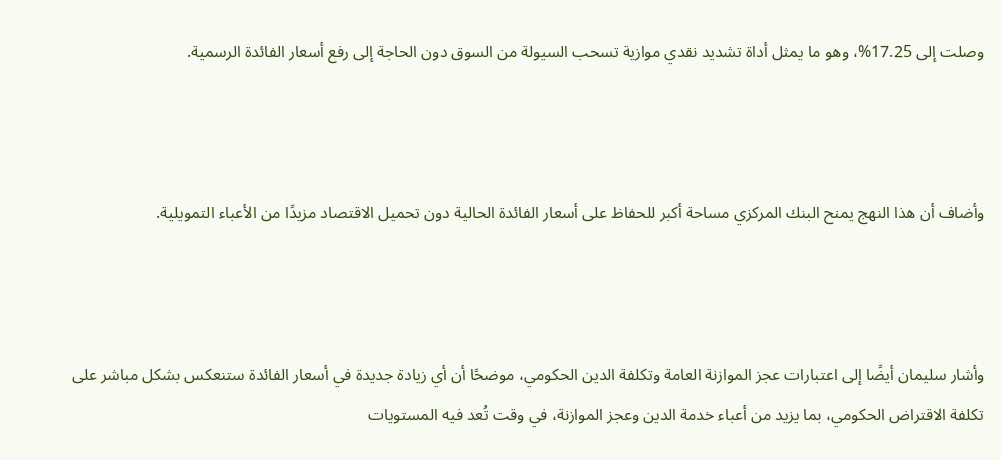وصلت إلى 17.25%، وهو ما يمثل أداة تشديد نقدي موازية تسحب السيولة من السوق دون الحاجة إلى رفع أسعار الفائدة الرسمية.



وأضاف أن هذا النهج يمنح البنك المركزي مساحة أكبر للحفاظ على أسعار الفائدة الحالية دون تحميل الاقتصاد مزيدًا من الأعباء التمويلية.



وأشار سليمان أيضًا إلى اعتبارات عجز الموازنة العامة وتكلفة الدين الحكومي، موضحًا أن أي زيادة جديدة في أسعار الفائدة ستنعكس بشكل مباشر على تكلفة الاقتراض الحكومي، بما يزيد من أعباء خدمة الدين وعجز الموازنة، في وقت تُعد فيه المستويات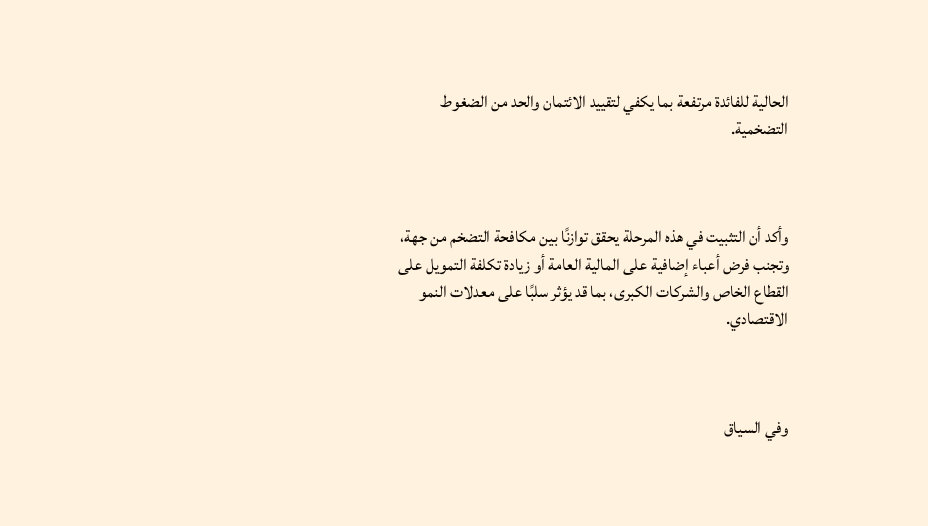الحالية للفائدة مرتفعة بما يكفي لتقييد الائتمان والحد من الضغوط التضخمية.



وأكد أن التثبيت في هذه المرحلة يحقق توازنًا بين مكافحة التضخم من جهة، وتجنب فرض أعباء إضافية على المالية العامة أو زيادة تكلفة التمويل على القطاع الخاص والشركات الكبرى، بما قد يؤثر سلبًا على معدلات النمو الاقتصادي.



وفي السياق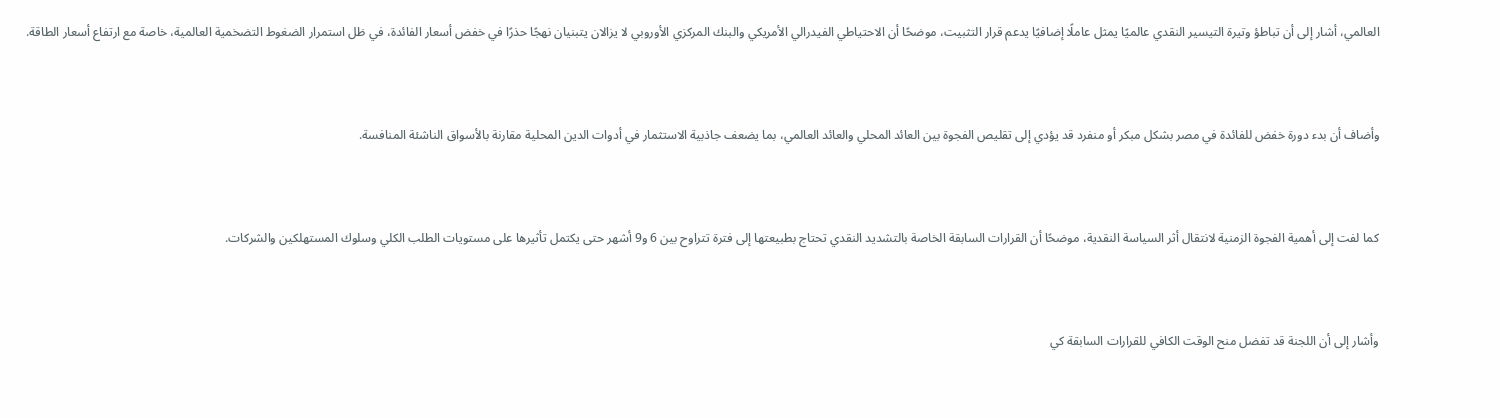العالمي، أشار إلى أن تباطؤ وتيرة التيسير النقدي عالميًا يمثل عاملًا إضافيًا يدعم قرار التثبيت، موضحًا أن الاحتياطي الفيدرالي الأمريكي والبنك المركزي الأوروبي لا يزالان يتبنيان نهجًا حذرًا في خفض أسعار الفائدة، في ظل استمرار الضغوط التضخمية العالمية، خاصة مع ارتفاع أسعار الطاقة.



وأضاف أن بدء دورة خفض للفائدة في مصر بشكل مبكر أو منفرد قد يؤدي إلى تقليص الفجوة بين العائد المحلي والعائد العالمي، بما يضعف جاذبية الاستثمار في أدوات الدين المحلية مقارنة بالأسواق الناشئة المنافسة.



كما لفت إلى أهمية الفجوة الزمنية لانتقال أثر السياسة النقدية، موضحًا أن القرارات السابقة الخاصة بالتشديد النقدي تحتاج بطبيعتها إلى فترة تتراوح بين 6 و9 أشهر حتى يكتمل تأثيرها على مستويات الطلب الكلي وسلوك المستهلكين والشركات.



وأشار إلى أن اللجنة قد تفضل منح الوقت الكافي للقرارات السابقة كي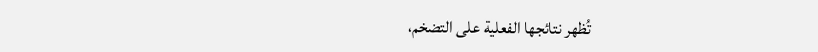تُظهر نتائجها الفعلية على التضخم،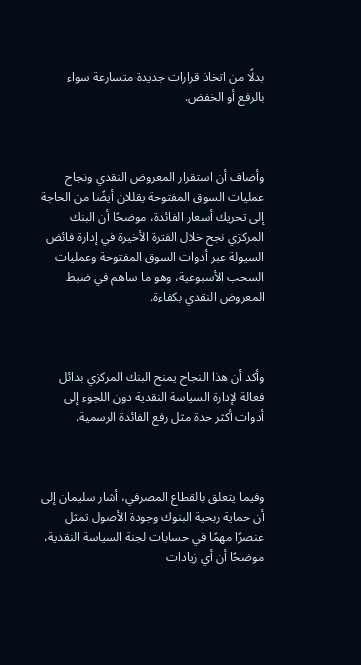بدلًا من اتخاذ قرارات جديدة متسارعة سواء بالرفع أو الخفض.



وأضاف أن استقرار المعروض النقدي ونجاح عمليات السوق المفتوحة يقللان أيضًا من الحاجة إلى تحريك أسعار الفائدة، موضحًا أن البنك المركزي نجح خلال الفترة الأخيرة في إدارة فائض السيولة عبر أدوات السوق المفتوحة وعمليات السحب الأسبوعية، وهو ما ساهم في ضبط المعروض النقدي بكفاءة.



وأكد أن هذا النجاح يمنح البنك المركزي بدائل فعالة لإدارة السياسة النقدية دون اللجوء إلى أدوات أكثر حدة مثل رفع الفائدة الرسمية.



وفيما يتعلق بالقطاع المصرفي، أشار سليمان إلى أن حماية ربحية البنوك وجودة الأصول تمثل عنصرًا مهمًا في حسابات لجنة السياسة النقدية، موضحًا أن أي زيادات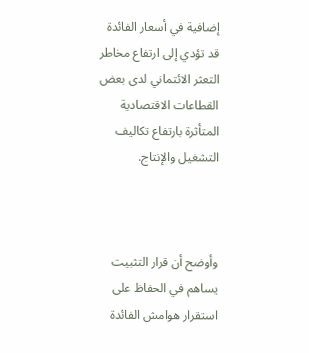إضافية في أسعار الفائدة قد تؤدي إلى ارتفاع مخاطر التعثر الائتماني لدى بعض القطاعات الاقتصادية المتأثرة بارتفاع تكاليف التشغيل والإنتاج.



وأوضح أن قرار التثبيت يساهم في الحفاظ على استقرار هوامش الفائدة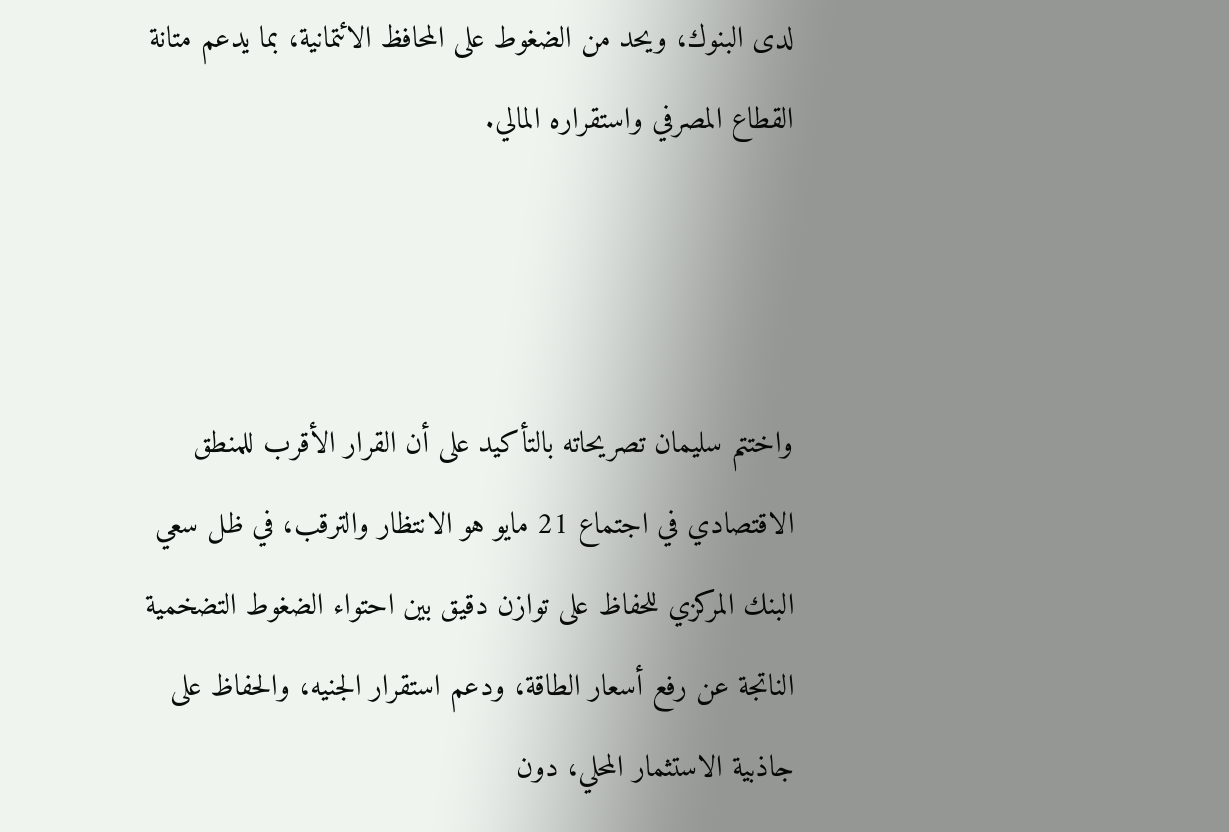لدى البنوك، ويحد من الضغوط على المحافظ الائتمانية، بما يدعم متانة القطاع المصرفي واستقراره المالي.



واختتم سليمان تصريحاته بالتأكيد على أن القرار الأقرب للمنطق الاقتصادي في اجتماع 21 مايو هو الانتظار والترقب، في ظل سعي البنك المركزي للحفاظ على توازن دقيق بين احتواء الضغوط التضخمية الناتجة عن رفع أسعار الطاقة، ودعم استقرار الجنيه، والحفاظ على جاذبية الاستثمار المحلي، دون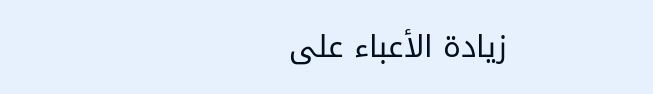زيادة الأعباء على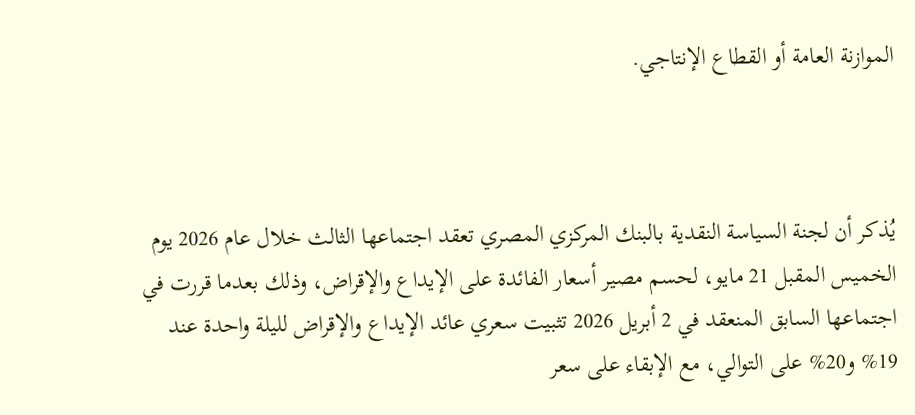الموازنة العامة أو القطاع الإنتاجي.



يُذكر أن لجنة السياسة النقدية بالبنك المركزي المصري تعقد اجتماعها الثالث خلال عام 2026 يوم الخميس المقبل 21 مايو، لحسم مصير أسعار الفائدة على الإيداع والإقراض، وذلك بعدما قررت في اجتماعها السابق المنعقد في 2 أبريل 2026 تثبيت سعري عائد الإيداع والإقراض لليلة واحدة عند 19% و20% على التوالي، مع الإبقاء على سعر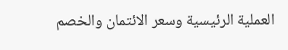العملية الرئيسية وسعر الائتمان والخصم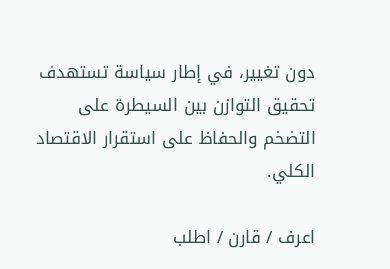دون تغيير، في إطار سياسة تستهدف تحقيق التوازن بين السيطرة على التضخم والحفاظ على استقرار الاقتصاد الكلي.

اعرف / قارن / اطلب